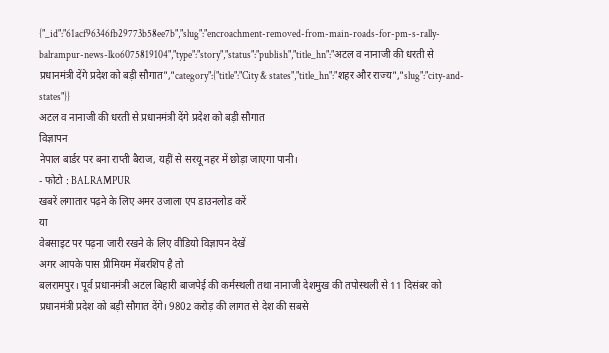{"_id":"61acf96346fb29773b58ee7b","slug":"encroachment-removed-from-main-roads-for-pm-s-rally-balrampur-news-lko6075819104","type":"story","status":"publish","title_hn":"अटल व नानाजी की धरती से प्रधानमंत्री देंगे प्रदेश को बड़ी सौगात","category":{"title":"City & states","title_hn":"शहर और राज्य","slug":"city-and-states"}}
अटल व नानाजी की धरती से प्रधानमंत्री देंगे प्रदेश को बड़ी सौगात
विज्ञापन
नेपाल बार्डर पर बना राप्ती बैराज, यहीं से सरयू नहर में छोड़ा जाएगा पानी।
- फोटो : BALRAMPUR
खबरें लगातार पढ़ने के लिए अमर उजाला एप डाउनलोड करें
या
वेबसाइट पर पढ़ना जारी रखने के लिए वीडियो विज्ञापन देखें
अगर आपके पास प्रीमियम मेंबरशिप है तो
बलरामपुर। पूर्व प्रधानमंत्री अटल बिहारी बाजपेई की कर्मस्थली तथा नानाजी देशमुख की तपोस्थली से 11 दिसंबर को प्रधानमंत्री प्रदेश को बड़ी सौगात देंगे। 9802 करोड़ की लागत से देश की सबसे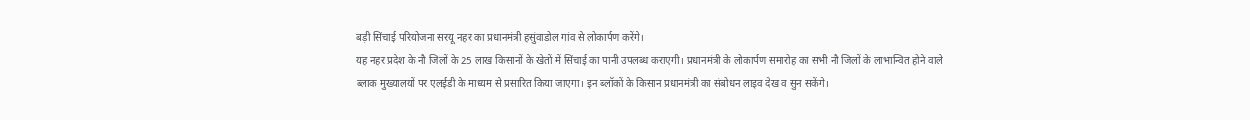बड़ी सिंचाई परियोजना सरयू नहर का प्रधानमंत्री हसुंवाडोल गांव से लोकार्पण करेंगे।
यह नहर प्रदेश के नौ जिलों के 25 लाख किसानों के खेतों में सिंचाई का पानी उपलब्ध कराएगी। प्रधानमंत्री के लोकार्पण समारोह का सभी नौ जिलों के लाभान्वित होने वाले ब्लाक मुख्यालयों पर एलईडी के माध्यम से प्रसारित किया जाएगा। इन ब्लॉकों के किसान प्रधानमंत्री का संबोधन लाइव देख व सुन सकेंगे।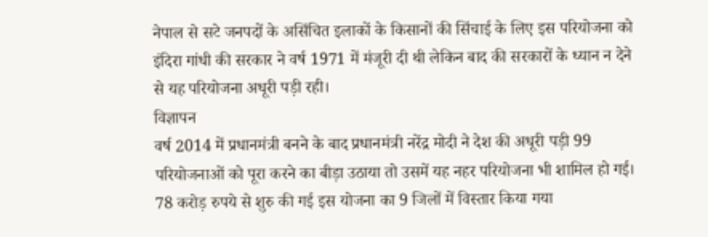नेपाल से सटे जनपदों के असिंचित इलाकों के किसानों की सिंचाई के लिए इस परियोजना को इंदिरा गांधी की सरकार ने वर्ष 1971 में मंजूरी दी थी लेकिन बाद की सरकारों के ध्यान न देने से यह परियोजना अधूरी पड़ी रही।
विज्ञापन
वर्ष 2014 में प्रधानमंत्री बनने के बाद प्रधानमंत्री नरेंद्र मोदी ने देश की अधूरी पड़ी 99 परियोजनाओं को पूरा करने का बीड़ा उठाया तो उसमें यह नहर परियोजना भी शामिल हो गई। 78 करोड़ रुपये से शुरु की गई इस योजना का 9 जिलों में विस्तार किया गया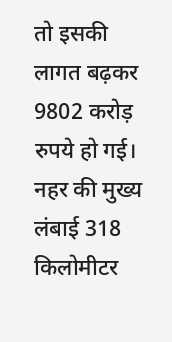तो इसकी लागत बढ़कर 9802 करोड़ रुपये हो गई।
नहर की मुख्य लंबाई 318 किलोमीटर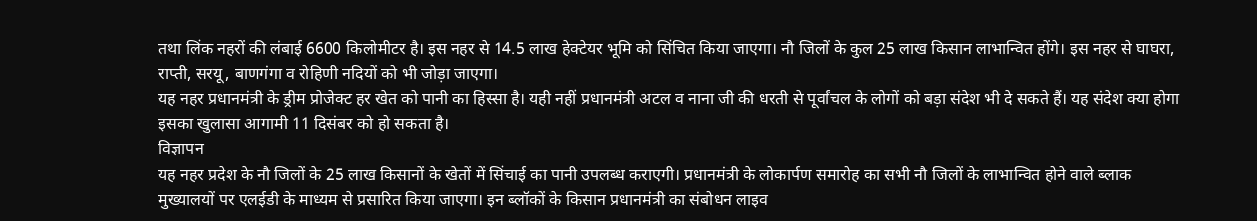तथा लिंक नहरों की लंबाई 6600 किलोमीटर है। इस नहर से 14.5 लाख हेक्टेयर भूमि को सिंचित किया जाएगा। नौ जिलों के कुल 25 लाख किसान लाभान्वित होंगे। इस नहर से घाघरा, राप्ती, सरयू, बाणगंगा व रोहिणी नदियों को भी जोड़ा जाएगा।
यह नहर प्रधानमंत्री के ड्रीम प्रोजेक्ट हर खेत को पानी का हिस्सा है। यही नहीं प्रधानमंत्री अटल व नाना जी की धरती से पूर्वांचल के लोगों को बड़ा संदेश भी दे सकते हैं। यह संदेश क्या होगा इसका खुलासा आगामी 11 दिसंबर को हो सकता है।
विज्ञापन
यह नहर प्रदेश के नौ जिलों के 25 लाख किसानों के खेतों में सिंचाई का पानी उपलब्ध कराएगी। प्रधानमंत्री के लोकार्पण समारोह का सभी नौ जिलों के लाभान्वित होने वाले ब्लाक मुख्यालयों पर एलईडी के माध्यम से प्रसारित किया जाएगा। इन ब्लॉकों के किसान प्रधानमंत्री का संबोधन लाइव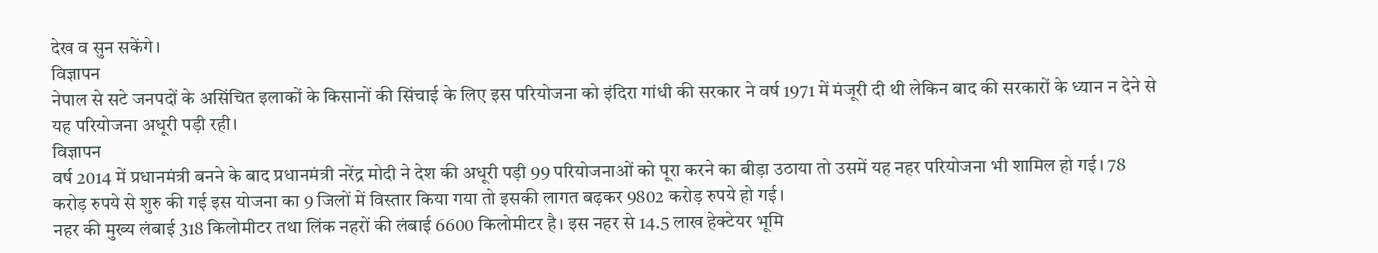देख व सुन सकेंगे।
विज्ञापन
नेपाल से सटे जनपदों के असिंचित इलाकों के किसानों की सिंचाई के लिए इस परियोजना को इंदिरा गांधी की सरकार ने वर्ष 1971 में मंजूरी दी थी लेकिन बाद की सरकारों के ध्यान न देने से यह परियोजना अधूरी पड़ी रही।
विज्ञापन
वर्ष 2014 में प्रधानमंत्री बनने के बाद प्रधानमंत्री नरेंद्र मोदी ने देश की अधूरी पड़ी 99 परियोजनाओं को पूरा करने का बीड़ा उठाया तो उसमें यह नहर परियोजना भी शामिल हो गई। 78 करोड़ रुपये से शुरु की गई इस योजना का 9 जिलों में विस्तार किया गया तो इसकी लागत बढ़कर 9802 करोड़ रुपये हो गई।
नहर की मुख्य लंबाई 318 किलोमीटर तथा लिंक नहरों की लंबाई 6600 किलोमीटर है। इस नहर से 14.5 लाख हेक्टेयर भूमि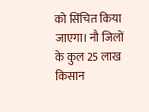को सिंचित किया जाएगा। नौ जिलों के कुल 25 लाख किसान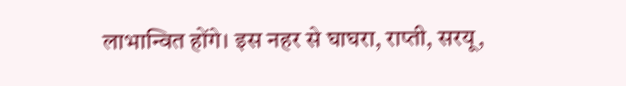लाभान्वित होंगे। इस नहर से घाघरा, राप्ती, सरयू,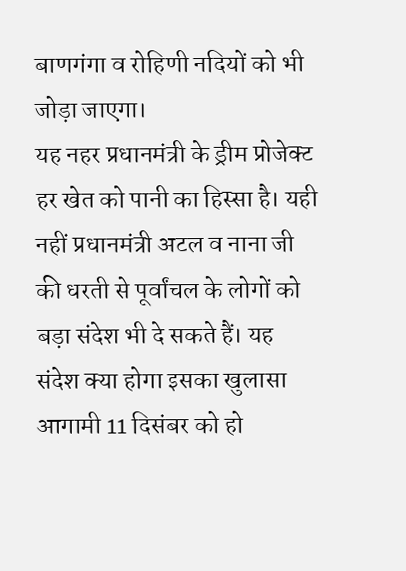बाणगंगा व रोहिणी नदियों को भी जोड़ा जाएगा।
यह नहर प्रधानमंत्री के ड्रीम प्रोजेक्ट हर खेत को पानी का हिस्सा है। यही नहीं प्रधानमंत्री अटल व नाना जी की धरती से पूर्वांचल के लोगों को बड़ा संदेश भी दे सकते हैं। यह संदेश क्या होगा इसका खुलासा आगामी 11 दिसंबर को हो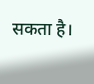सकता है।